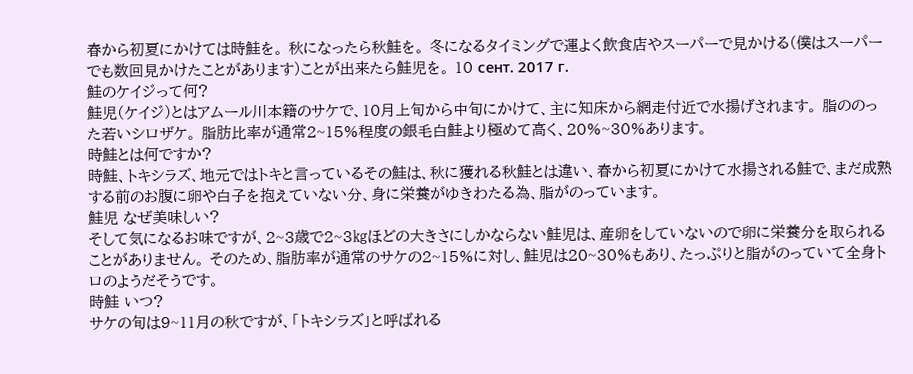春から初夏にかけては時鮭を。 秋になったら秋鮭を。 冬になるタイミングで運よく飲食店やスーパーで見かける(僕はスーパーでも数回見かけたことがあります)ことが出来たら鮭児を。 10 сент. 2017 г.
鮭のケイジって何?
鮭児(ケイジ)とはアムール川本籍のサケで、10月上旬から中旬にかけて、主に知床から網走付近で水揚げされます。 脂ののった若いシロザケ。 脂肪比率が通常2~15%程度の銀毛白鮭より極めて高く、20%~30%あります。
時鮭とは何ですか?
時鮭、トキシラズ、地元ではトキと言っているその鮭は、秋に獲れる秋鮭とは違い、春から初夏にかけて水揚される鮭で、まだ成熟する前のお腹に卵や白子を抱えていない分、身に栄養がゆきわたる為、脂がのっています。
鮭児 なぜ美味しい?
そして気になるお味ですが、2~3歳で2~3㎏ほどの大きさにしかならない鮭児は、産卵をしていないので卵に栄養分を取られることがありません。 そのため、脂肪率が通常のサケの2~15%に対し、鮭児は20~30%もあり、たっぷりと脂がのっていて全身トロのようだそうです。
時鮭 いつ?
サケの旬は9~11月の秋ですが、「トキシラズ」と呼ばれる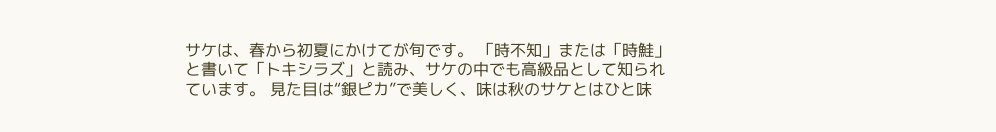サケは、春から初夏にかけてが旬です。 「時不知」または「時鮭」と書いて「トキシラズ」と読み、サケの中でも高級品として知られています。 見た目は“銀ピカ”で美しく、味は秋のサケとはひと味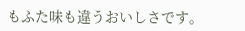もふた味も違うおいしさです。